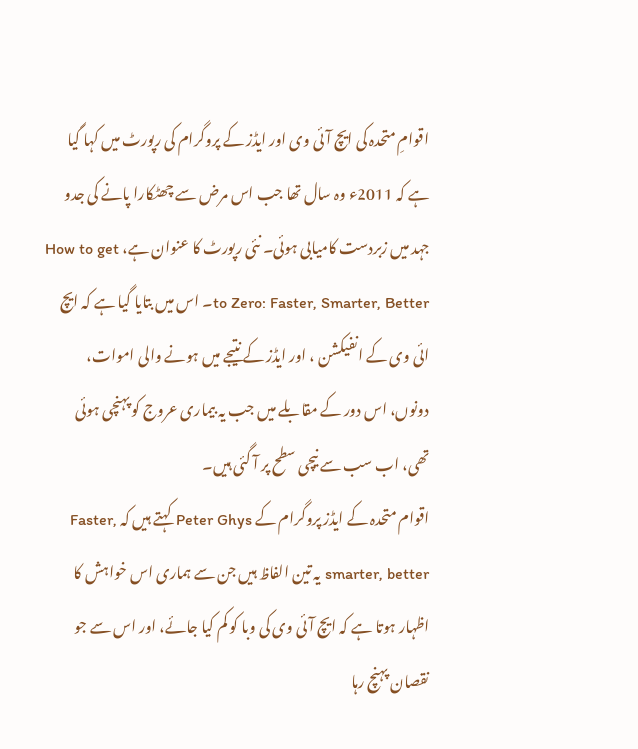اقوامِ متحدہ کی ایچ آئی وی اور ایڈز کے پروگرام کی رپورٹ میں کہا گیا ہے کہ 2011ء وہ سال تھا جب اس مرض سے چھٹکارا پانے کی جدو جہد میں زبردست کامیابی ہوئی۔ نئی رپورٹ کا عنوان ہے، How to get to Zero: Faster, Smarter, Better۔ اس میں بتایا گیا ہے کہ ایچ ائی وی کے انفیکشن ، اور ایڈز کے نتیجے میں ہونے والی اموات، دونوں، اس دور کے مقابلے میں جب یہ بیماری عروج کو پہنچی ہوئی تھی، اب سب سے نیچی سطح پر آ گئی ہیں۔
اقوام متحدہ کے ایڈز پروگرام کے Peter Ghys کہتے ہیں کہ Faster, smarter, better یہ تین الفاظ ہیں جن سے ہماری اس خواہش کا اظہار ہوتا ہے کہ ایچ آئی وی کی وبا کو کم کیا جائے، اور اس سے جو نقصان پہنچ رہا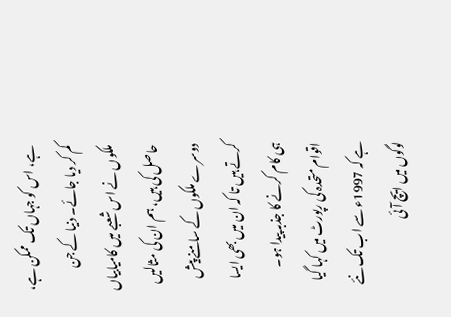ہے، اس کو جہاں تک ممکن ہے، کم کر دیا جائے۔ دنیا کے جن ملکوں نے اس شعبے میں کامیابیاں حاصل کی ہیں، ہم ان کی مثالیں دوسرے ملکوں کے سامنے پیش کرتے ہیں تا کہ ان میں بھی ایسا ہی کام کرنے کا جذبہ پیدا ہو۔
اقوام متحدہ کی رپورٹ میں کہا گیا ہے کہ 1997ء سے اب تک نئے لوگوں میں ایچ آئی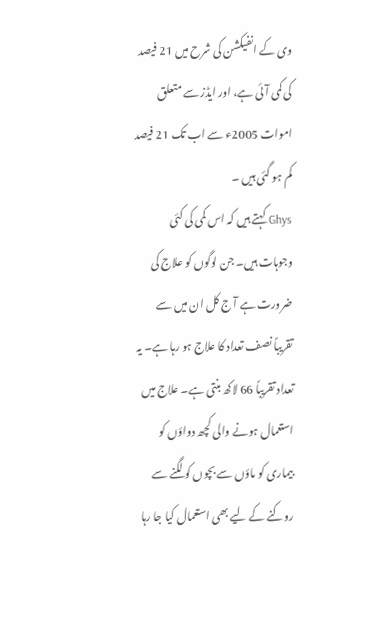وی کے انفیکشن کی شرح میں 21 فیصد کی کمی آئی ہے، اور ایڈز سے متعلق اموات 2005ء سے اب تک 21 فیصد کم ہو گئی ہیں ۔
Ghys کہتے ہیں کہ اس کمی کی کئی وجوہات ہیں۔ جن لوگوں کو علاج کی ضرورت ہے آ ج کل ان میں سے تقریباً نصف تعداد کا علاج ہو رہا ہے۔ یہ تعداد تقریباً 66 لاکھ بنتی ہے۔ علاج میں استعمال ہونے والی کچھ دواؤں کو بیماری کو ماؤں سے بچوں کو لگنے سے روکنے کے لیے بھی استعمال کیا جا رہا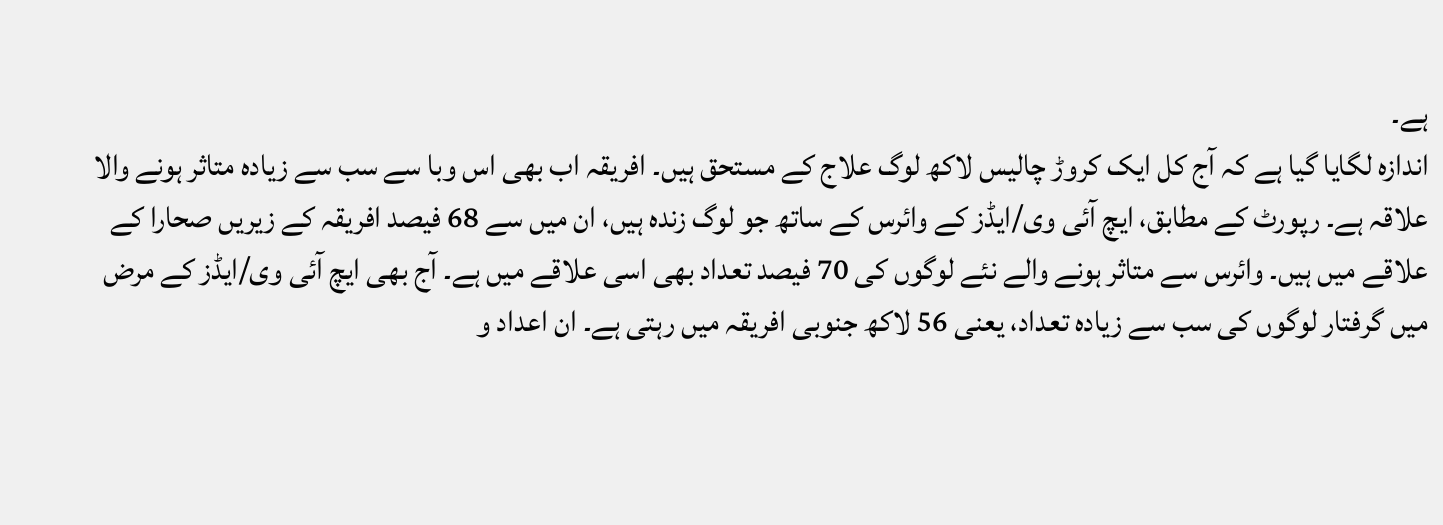ہے۔
اندازہ لگایا گیا ہے کہ آج کل ایک کروڑ چالیس لاکھ لوگ علاج کے مستحق ہیں۔ افریقہ اب بھی اس وبا سے سب سے زیادہ متاثر ہونے والا علاقہ ہے۔ رپورٹ کے مطابق، ایچ آئی وی/ایڈز کے وائرس کے ساتھ جو لوگ زندہ ہیں، ان میں سے 68 فیصد افریقہ کے زیریں صحارا کے علاقے میں ہیں۔ وائرس سے متاثر ہونے والے نئے لوگوں کی 70 فیصد تعداد بھی اسی علاقے میں ہے۔ آج بھی ایچ آئی وی/ایڈز کے مرض میں گرفتار لوگوں کی سب سے زیادہ تعداد، یعنی 56 لاکھ جنوبی افریقہ میں رہتی ہے۔ ان اعداد و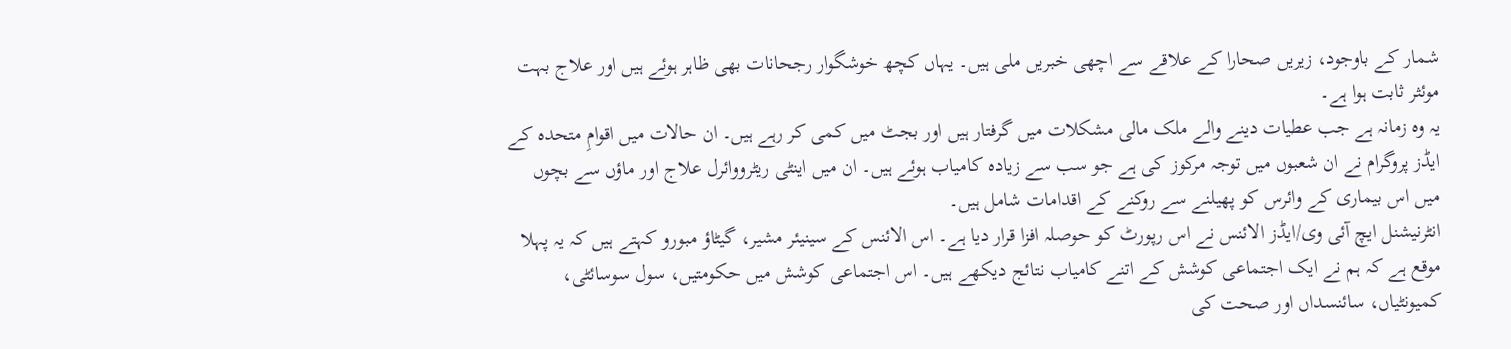شمار کے باوجود، زیریں صحارا کے علاقے سے اچھی خبریں ملی ہیں۔ یہاں کچھ خوشگوار رجحانات بھی ظاہر ہوئے ہیں اور علاج بہت موئثر ثابت ہوا ہے۔
یہ وہ زمانہ ہے جب عطیات دینے والے ملک مالی مشکلات میں گرفتار ہیں اور بجٹ میں کمی کر رہے ہیں۔ ان حالات میں اقوامِ متحدہ کے ایڈز پروگرام نے ان شعبوں میں توجہ مرکوز کی ہے جو سب سے زیادہ کامیاب ہوئے ہیں۔ ان میں اینٹی ریٹرووائرل علاج اور ماؤں سے بچوں میں اس بیماری کے وائرس کو پھیلنے سے روکنے کے اقدامات شامل ہیں۔
انٹرنیشنل ایچ آئی وی/ایڈز الائنس نے اس رپورٹ کو حوصلہ افزا قرار دیا ہے۔ اس الائنس کے سینیئر مشیر، گیٹاؤ مبورو کہتے ہیں کہ یہ پہلا موقع ہے کہ ہم نے ایک اجتماعی کوشش کے اتنے کامیاب نتائج دیکھے ہیں۔ اس اجتماعی کوشش میں حکومتیں، سول سوسائٹی، کمیونٹیاں، سائنسداں اور صحت کی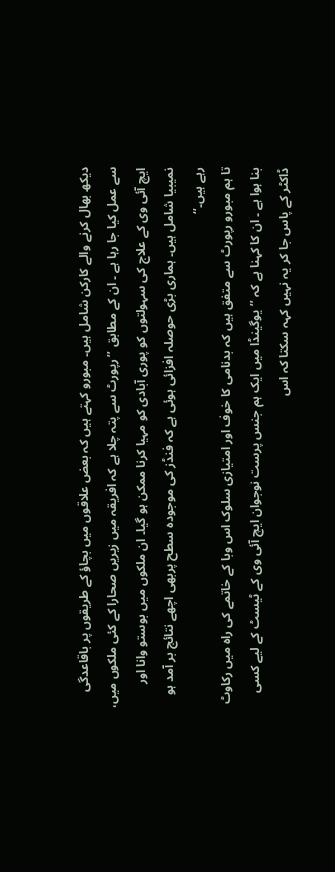دیکھ بھال کرنے والے کارکن شامل ہیں۔ مبورو کہتے ہیں کہ بعض علاقوں میں بچاؤ کے طریقوں پر باقاعدگی سے عمل کیا جا رہا ہے ۔ ان کے مطابق ’’رپورٹ سے پتہ چلا ہے کہ افریقہ میں زیریں صحارا کے کئی ملکوں میں، ایچ آئی وی کے علاج کی سہولتوں کو پوری آبادی کو مہیا کرنا ممکن ہو گیا۔ ان ملکوں میں بوستو وانا اور نمیبیا شامل ہیں۔ ہماری بڑی حوصلہ افزائی ہوئی ہے کہ فنڈز کی موجودہ سطح پربھی اچھے نتائج بر آمد ہو رہے ہیں۔‘‘
تا ہم مبورو رپورٹ سے متفق ہیں کہ بدنامی کا خوف اور امتیازی سلوک اس وبا کے خاتمے کی راہ میں رکاوٹ بنا ہوا ہے ۔ ان کا کہنا ہے کہ ’’یوگینڈا میں ایک ہم جنس پرست نوجوان ایچ آئی وی کے ٹیسٹ کے لیے کسی ڈاکٹر کے پاس جا کر یہ نہیں کہہ سکتا کہ اس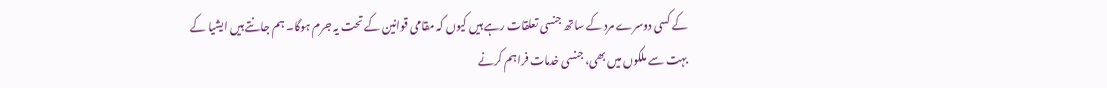کے کسی دوسرے مرد کے ساتھ جنسی تعلقات رہے ہیں کیوں کہ مقامی قوانین کے تحت یہ جرم ہوگا۔ ہم جانتے ہیں ایشیا کے بہت سے ملکوں میں بھی، جنسی خدمات فراہم کرنے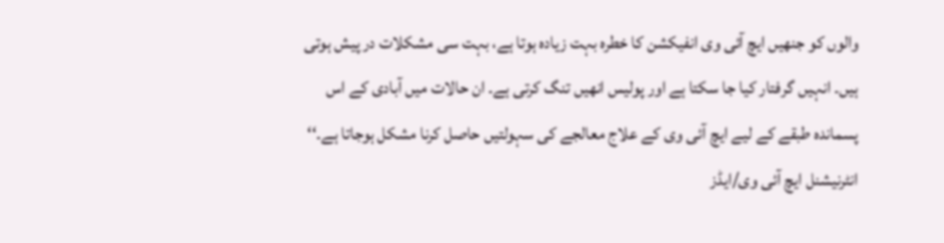والوں کو جنھیں ایچ آئی وی انفیکشن کا خطرہ بہت زیادہ ہوتا ہے، بہت سی مشکلات در پیش ہوتی ہیں۔ انہیں گرفتار کیا جا سکتا ہے اور پولیس انھیں تنگ کرتی ہے۔ ان حالات میں آبادی کے اس پسماندہ طبقے کے لیے ایچ آئی وی کے علاج معالجے کی سہولتیں حاصل کرنا مشکل ہوجاتا ہے۔‘‘
انٹرنیشنل ایچ آئی وی/ایڈز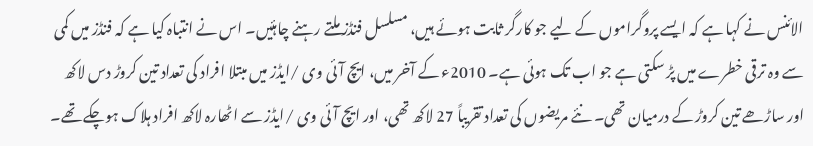الائنس نے کہا ہے کہ ایسے پروگراموں کے لیے جو کارگر ثابت ہوئے ہیں، مسلسل فنڈز ملتے رہنے چاہئیں۔ اس نے انتباہ کیا ہے کہ فنڈز میں کمی سے وہ ترقی خطرے میں پڑ سکتی ہے جو اب تک ہوئی ہے۔ 2010ء کے آخر میں، ایچ آئی وی /ایڈز میں مبتلا افراد کی تعداد تین کروڑ دس لاکھ اور ساڑھے تین کروڑ کے درمیان تھی۔ نئے مریضوں کی تعداد تقریباً 27 لاکھ تھی، اور ایچ آئی وی /ایڈز سے اٹھارہ لاکھ افراد ہلاک ہوچکے تھے۔